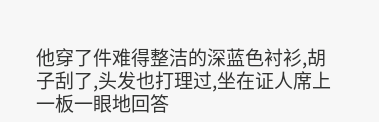他穿了件难得整洁的深蓝色衬衫,胡子刮了,头发也打理过,坐在证人席上一板一眼地回答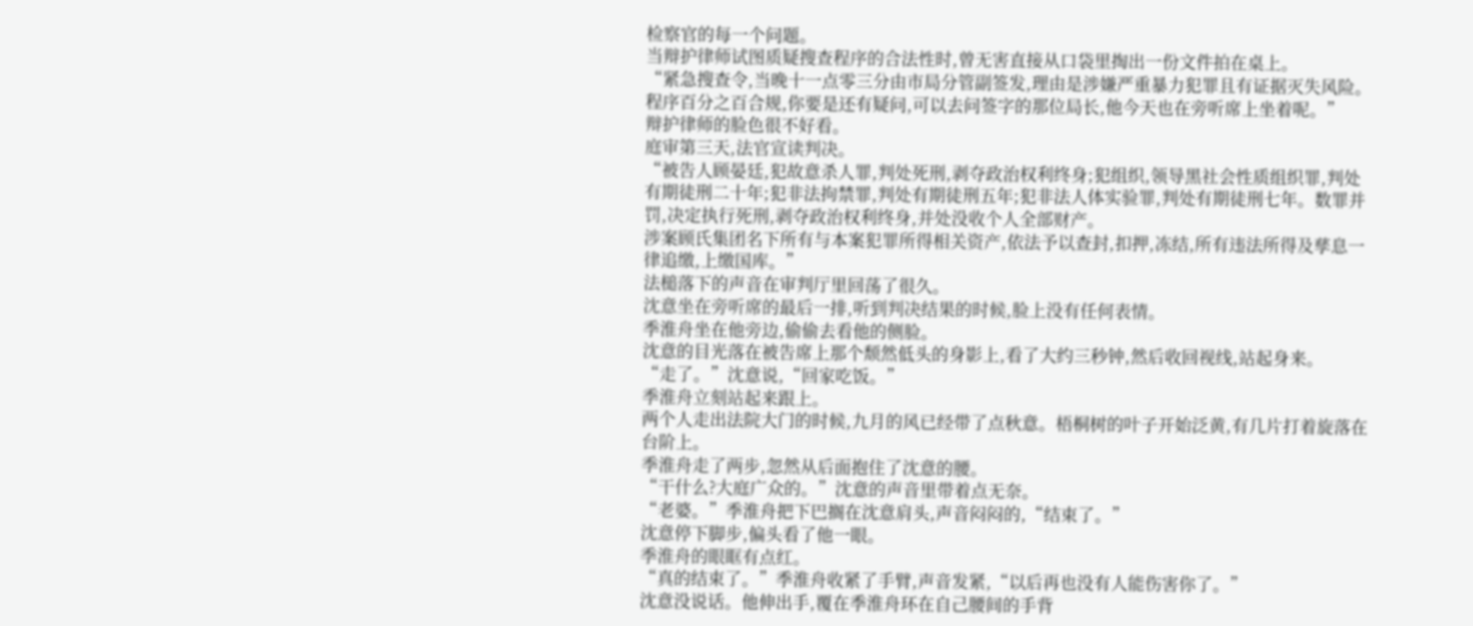检察官的每一个问题。
当辩护律师试图质疑搜查程序的合法性时,曾无害直接从口袋里掏出一份文件拍在桌上。
“紧急搜查令,当晚十一点零三分由市局分管副签发,理由是涉嫌严重暴力犯罪且有证据灭失风险。程序百分之百合规,你要是还有疑问,可以去问签字的那位局长,他今天也在旁听席上坐着呢。”
辩护律师的脸色很不好看。
庭审第三天,法官宣读判决。
“被告人顾晏廷,犯故意杀人罪,判处死刑,剥夺政治权利终身;犯组织,领导黑社会性质组织罪,判处有期徒刑二十年;犯非法拘禁罪,判处有期徒刑五年;犯非法人体实验罪,判处有期徒刑七年。数罪并罚,决定执行死刑,剥夺政治权利终身,并处没收个人全部财产。
涉案顾氏集团名下所有与本案犯罪所得相关资产,依法予以查封,扣押,冻结,所有违法所得及孳息一律追缴,上缴国库。”
法槌落下的声音在审判厅里回荡了很久。
沈意坐在旁听席的最后一排,听到判决结果的时候,脸上没有任何表情。
季淮舟坐在他旁边,偷偷去看他的侧脸。
沈意的目光落在被告席上那个颓然低头的身影上,看了大约三秒钟,然后收回视线,站起身来。
“走了。”沈意说,“回家吃饭。”
季淮舟立刻站起来跟上。
两个人走出法院大门的时候,九月的风已经带了点秋意。梧桐树的叶子开始泛黄,有几片打着旋落在台阶上。
季淮舟走了两步,忽然从后面抱住了沈意的腰。
“干什么?大庭广众的。”沈意的声音里带着点无奈。
“老婆。”季淮舟把下巴搁在沈意肩头,声音闷闷的,“结束了。”
沈意停下脚步,偏头看了他一眼。
季淮舟的眼眶有点红。
“真的结束了。”季淮舟收紧了手臂,声音发紧,“以后再也没有人能伤害你了。”
沈意没说话。他伸出手,覆在季淮舟环在自己腰间的手背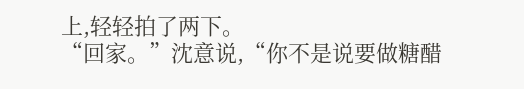上,轻轻拍了两下。
“回家。”沈意说,“你不是说要做糖醋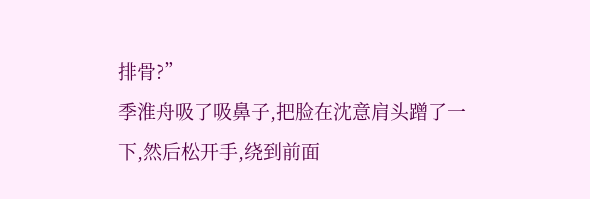排骨?”
季淮舟吸了吸鼻子,把脸在沈意肩头蹭了一下,然后松开手,绕到前面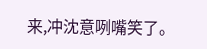来,冲沈意咧嘴笑了。